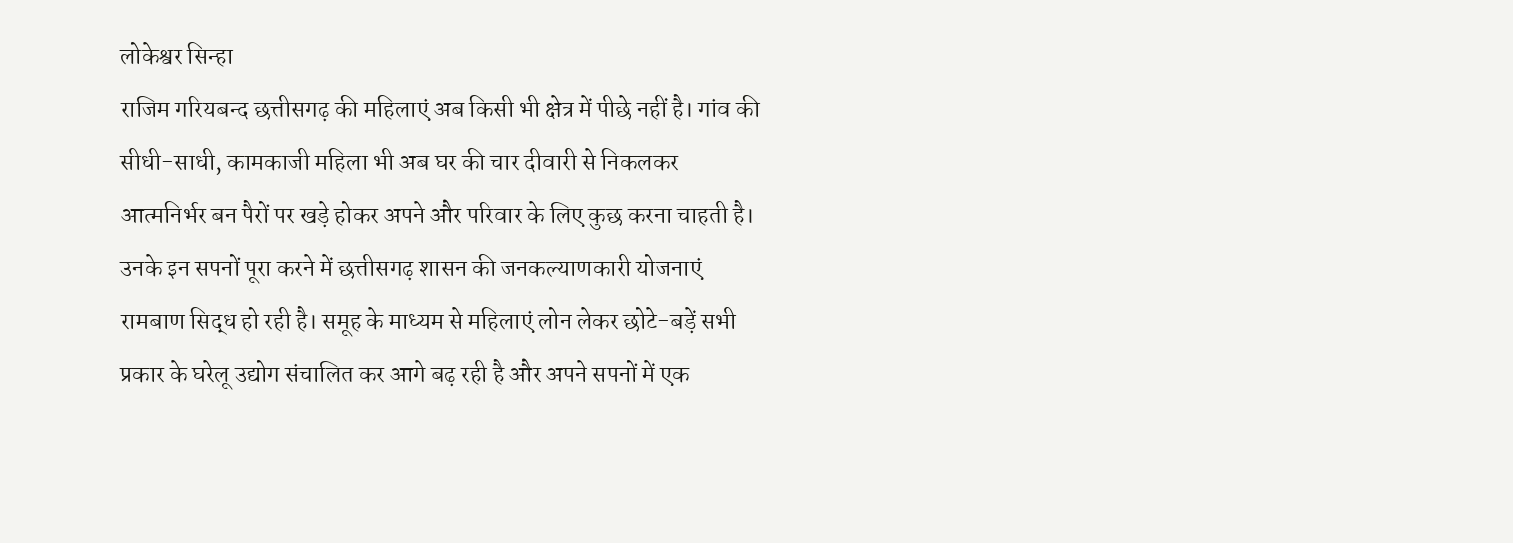लोकेश्वर सिन्हा
राजिम गरियबन्द छत्तीसगढ़ की महिलाएं अब किसी भी क्षेत्र में पीछे नहीं है। गांव की सीधी-साधी, कामकाजी महिला भी अब घर की चार दीवारी से निकलकर आत्मनिर्भर बन पैरों पर खड़े होकर अपने और परिवार के लिए कुछ करना चाहती है। उनके इन सपनों पूरा करने में छत्तीसगढ़ शासन की जनकल्याणकारी योजनाएं रामबाण सिद्ध हो रही है। समूह के माध्यम से महिलाएं लोन लेकर छोटे-बड़ें सभी प्रकार के घरेलू उद्योग संचालित कर आगे बढ़ रही है और अपने सपनों में एक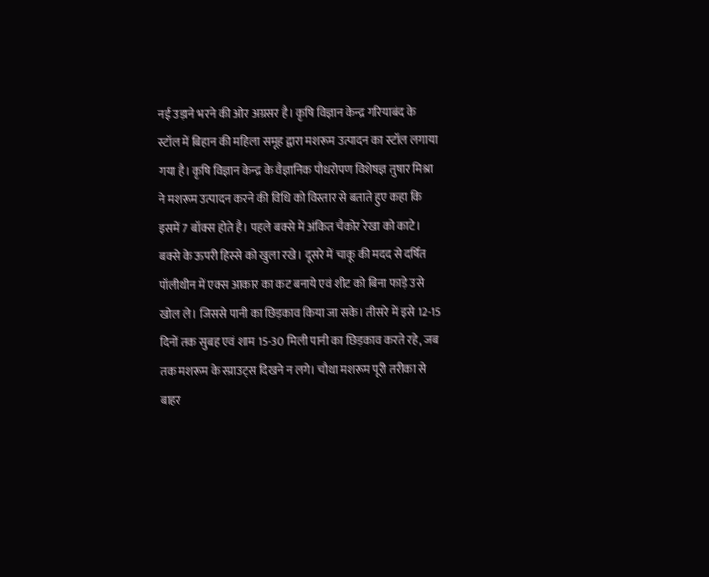नई उड़ाने भरने की ओर अग्रसर है। कृषि विज्ञान केन्द्र गरियाबंद के स्टॉल में बिहान की महिला समूह द्वारा मशरूम उत्पादन का स्टॉल लगाया गया है। कृषि विज्ञान केन्द्र के वैज्ञानिक पौधरोपण विशेषज्ञ तुषार मिश्रा ने मशरूम उत्पादन करने की विधि को विस्तार से बताते हुए कहा कि इसमें 7 बॉक्स होते है। पहले बक्से में अंकित चैकोर रेखा को काटे। बक्से के ऊपरी हिस्से को खुला रखे। दूसरे में चाकू की मदद से दर्षित पॉलीथीन में एक्स आकार का कट बनाये एवं शीट को बिना फाड़े उसे खोल ले। जिससे पानी का छिड़काव किया जा सके। तीसरे में इसे 12-15 दिनों तक सुबह एवं शाम 15-30 मिली पानी का छिड़काव करते रहे, जब तक मशरूम के स्प्राउट्स दिखने न लगे। चौथा मशरूम पूरी तरीका से बाहर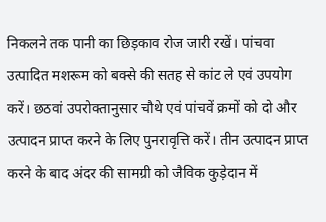निकलने तक पानी का छिड़काव रोज जारी रखें। पांचवा उत्पादित मशरूम को बक्से की सतह से कांट ले एवं उपयोग करें। छठवां उपरोक्तानुसार चौथे एवं पांचवें क्रमों को दो और उत्पादन प्राप्त करने के लिए पुनरावृत्ति करें। तीन उत्पादन प्राप्त करने के बाद अंदर की सामग्री को जैविक कुड़ेदान में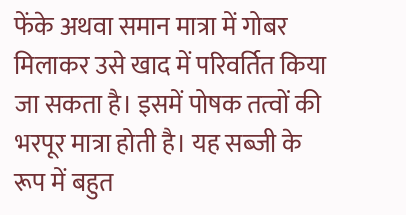फेंके अथवा समान मात्रा में गोबर मिलाकर उसे खाद में परिवर्तित किया जा सकता है। इसमें पोषक तत्वों की भरपूर मात्रा होती है। यह सब्जी के रूप में बहुत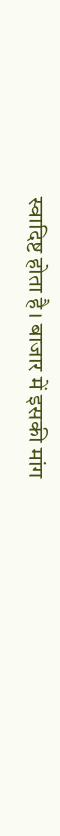स्वादिष्ट होता है। बाजार में इसकी मांग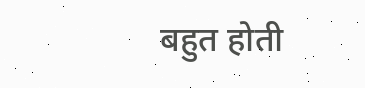बहुत होती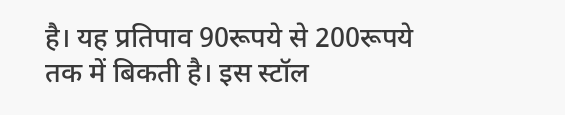है। यह प्रतिपाव 90रूपये से 200रूपये तक में बिकती है। इस स्टॉल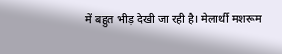में बहुत भीड़ देखी जा रही है। मेलार्थी मशरूम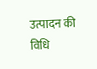उत्पादन की विधि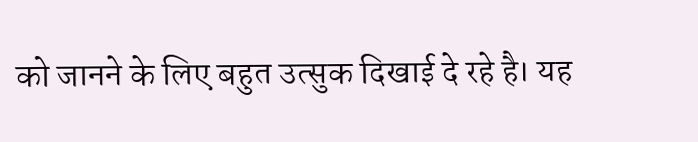को जानने के लिए बहुत उत्सुक दिखाई दे रहे है। यह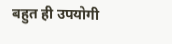बहुत ही उपयोगी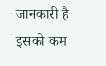जानकारी है इसको कम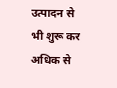उत्पादन से भी शुरू कर अधिक से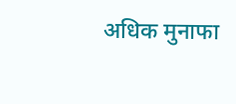अधिक मुनाफा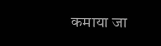कमाया जा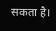सकता है।